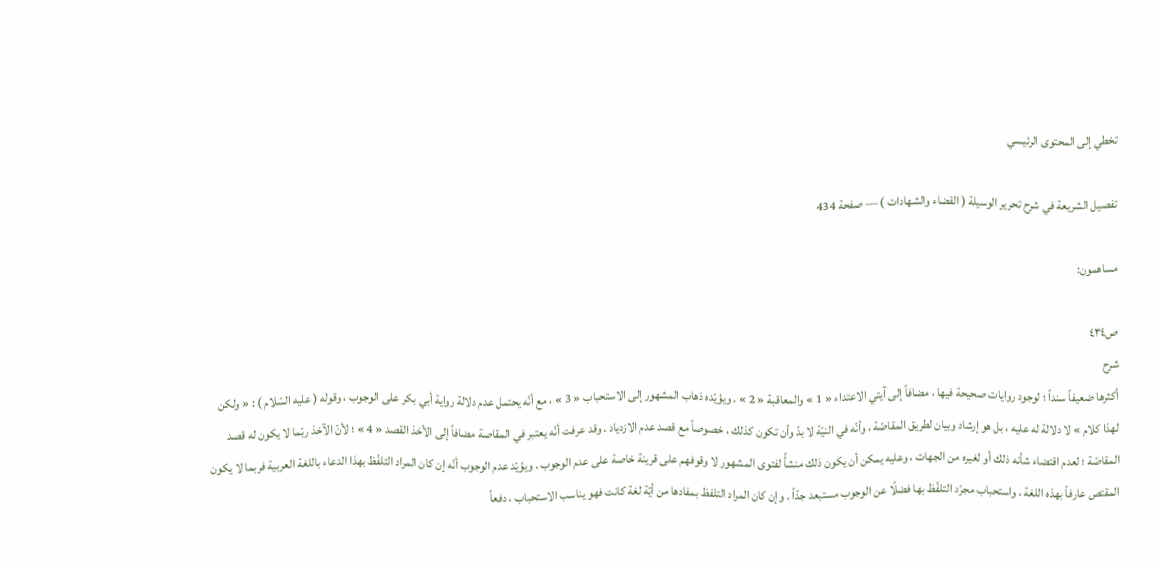تخطي إلى المحتوى الرئيسي

تفصيل الشريعة في شرح تحرير الوسيلة ( القضاء والشهادات ) — صفحة 434

مساهمون:

ص٤٣٤
شرح
أكثرها ضعيفاً سنداً ؛ لوجود روايات صحيحة فيها ، مضافاً إلى آيتي الاعتداء « 1 » والمعاقبة « 2 » . ويؤيّده ذهاب المشهور إلى الاستحباب « 3 » ، مع أنّه يحتمل عدم دلالة رواية أبي بكر على الوجوب ، وقوله ( عليه السّلام ) : « ولكن لهذا كلام » لا دلالة له عليه ، بل هو إرشاد وبيان لطريق المقاصّة ، وأنّه في النيّة لا بدّ وأن تكون كذلك ، خصوصاً مع قصد عدم الازدياد . وقد عرفت أنّه يعتبر في المقاصة مضافاً إلى الأخذ القصد « 4 » ؛ لأنّ الآخذ ربّما لا يكون له قصد المقاصّة ؛ لعدم اقتضاء شأنه ذلك أو لغيره من الجهات ، وعليه يمكن أن يكون ذلك منشأً لفتوى المشهور لا وقوفهم على قرينة خاصة على عدم الوجوب . ويؤيّد عدم الوجوب أنّه إن كان المراد التلفّظ بهذا الدعاء باللغة العربية فربما لا يكون المقتص عارفاً بهذه اللغة ، واستحباب مجرّد التلفّظ بها فضلًا عن الوجوب مستبعد جدّاً . وإن كان المراد التلفظ بمفادها من أيّة لغة كانت فهو يناسب الاستحباب ، دفعاً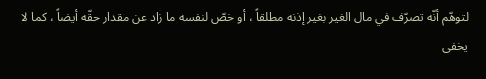لتوهّم أنّه تصرّف في مال الغير بغير إذنه مطلقاً ، أو خصّ لنفسه ما زاد عن مقدار حقّه أيضاً ، كما لا يخفى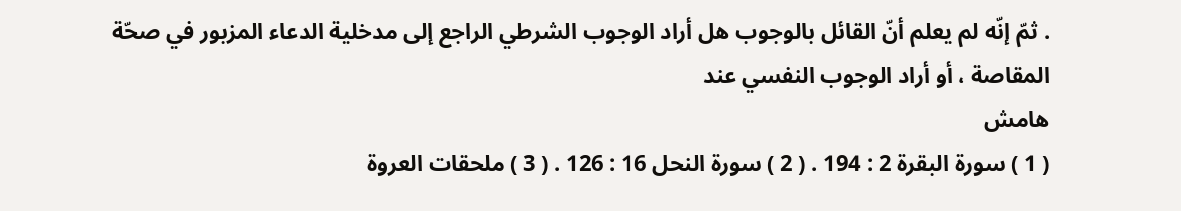. ثمّ إنّه لم يعلم أنّ القائل بالوجوب هل أراد الوجوب الشرطي الراجع إلى مدخلية الدعاء المزبور في صحّة المقاصة ، أو أراد الوجوب النفسي عند
هامش
( 1 ) سورة البقرة 2 : 194 . ( 2 ) سورة النحل 16 : 126 . ( 3 ) ملحقات العروة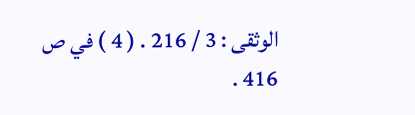الوثقى : 3 / 216 . ( 4 ) في ص 416 .